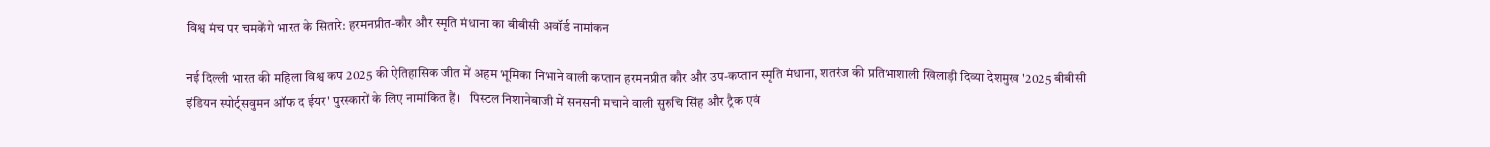विश्व मंच पर चमकेंगे भारत के सितारे: हरमनप्रीत-कौर और स्मृति मंधाना का बीबीसी अवॉर्ड नामांकन

नई दिल्ली भारत की महिला विश्व कप 2025 की ऐतिहासिक जीत में अहम भूमिका निभाने वाली कप्तान हरमनप्रीत कौर और उप-कप्तान स्मृति मंधाना, शतरंज की प्रतिभाशाली खिलाड़ी दिव्या देशमुख '2025 बीबीसी इंडियन स्पोर्ट्सवुमन ऑफ द ईयर' पुरस्कारों के लिए नामांकित हैं।   पिस्टल निशानेबाजी में सनसनी मचाने वाली सुरुचि सिंह और ट्रैक एवं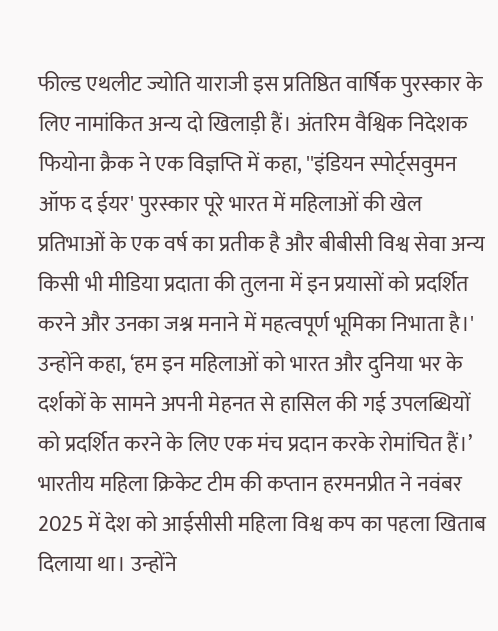फील्ड एथलीट ज्योति याराजी इस प्रतिष्ठित वार्षिक पुरस्कार के लिए नामांकित अन्य दो खिलाड़ी हैं। अंतरिम वैश्विक निदेशक फियोना क्रैक ने एक विज्ञप्ति में कहा, ''इंडियन स्पोर्ट्सवुमन ऑफ द ईयर' पुरस्कार पूरे भारत में महिलाओं की खेल प्रतिभाओं के एक वर्ष का प्रतीक है और बीबीसी विश्व सेवा अन्य किसी भी मीडिया प्रदाता की तुलना में इन प्रयासों को प्रदर्शित करने और उनका जश्न मनाने में महत्वपूर्ण भूमिका निभाता है।' उन्होंने कहा, ‘हम इन महिलाओं को भारत और दुनिया भर के दर्शकों के सामने अपनी मेहनत से हासिल की गई उपलब्धियों को प्रदर्शित करने के लिए एक मंच प्रदान करके रोमांचित हैं।’ भारतीय महिला क्रिकेट टीम की कप्तान हरमनप्रीत ने नवंबर 2025 में देश को आईसीसी महिला विश्व कप का पहला खिताब दिलाया था। उन्होंने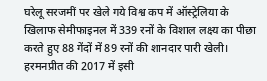घरेलू सरजमीं पर खेले गये विश्व कप में ऑस्ट्रेलिया के खिलाफ सेमीफाइनल में 339 रनों के विशाल लक्ष्य का पीछा करते हुए 88 गेंदों में 89 रनों की शानदार पारी खेली। हरमनप्रीत की 2017 में इसी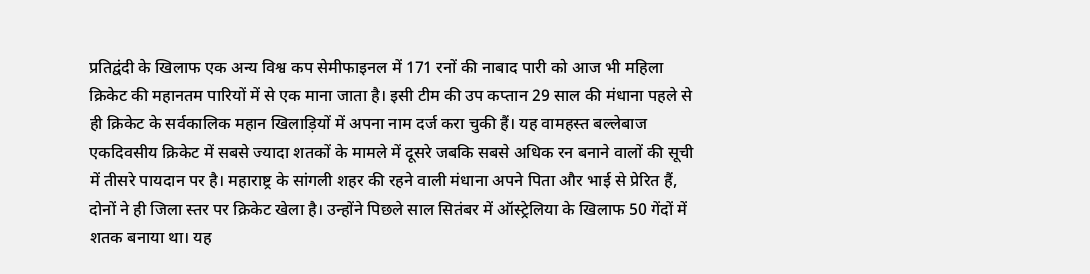प्रतिद्वंदी के खिलाफ एक अन्य विश्व कप सेमीफाइनल में 171 रनों की नाबाद पारी को आज भी महिला क्रिकेट की महानतम पारियों में से एक माना जाता है। इसी टीम की उप कप्तान 29 साल की मंधाना पहले से ही क्रिकेट के सर्वकालिक महान खिलाड़ियों में अपना नाम दर्ज करा चुकी हैं। यह वामहस्त बल्लेबाज एकदिवसीय क्रिकेट में सबसे ज्यादा शतकों के मामले में दूसरे जबकि सबसे अधिक रन बनाने वालों की सूची में तीसरे पायदान पर है। महाराष्ट्र के सांगली शहर की रहने वाली मंधाना अपने पिता और भाई से प्रेरित हैं, दोनों ने ही जिला स्तर पर क्रिकेट खेला है। उन्होंने पिछले साल सितंबर में ऑस्ट्रेलिया के खिलाफ 50 गेंदों में शतक बनाया था। यह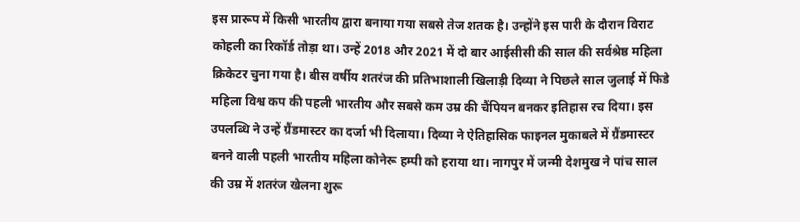इस प्रारूप में किसी भारतीय द्वारा बनाया गया सबसे तेज शतक है। उन्होंने इस पारी के दौरान विराट कोहली का रिकॉर्ड तोड़ा था। उन्हें 2018 और 2021 में दो बार आईसीसी की साल की सर्वश्रेष्ठ महिला क्रिकेटर चुना गया है। बीस वर्षीय शतरंज की प्रतिभाशाली खिलाड़ी दिव्या ने पिछले साल जुलाई में फिडे महिला विश्व कप की पहली भारतीय और सबसे कम उम्र की चैंपियन बनकर इतिहास रच दिया। इस उपलब्धि ने उन्हें ग्रैंडमास्टर का दर्जा भी दिलाया। दिव्या ने ऐतिहासिक फाइनल मुकाबले में ग्रैंडमास्टर बनने वाली पहली भारतीय महिला कोनेरू हम्पी को हराया था। नागपुर में जन्मी देशमुख ने पांच साल की उम्र में शतरंज खेलना शुरू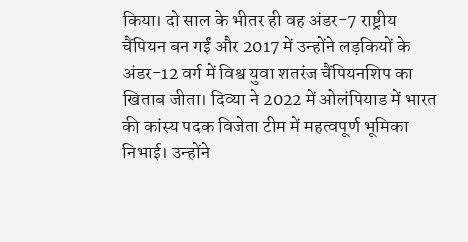किया। दो साल के भीतर ही वह अंडर-7 राष्ट्रीय चैंपियन बन गईं और 2017 में उन्होंने लड़कियों के अंडर-12 वर्ग में विश्व युवा शतरंज चैंपियनशिप का खिताब जीता। दिव्या ने 2022 में ओलंपियाड में भारत की कांस्य पदक विजेता टीम में महत्वपूर्ण भूमिका निभाई। उन्होंने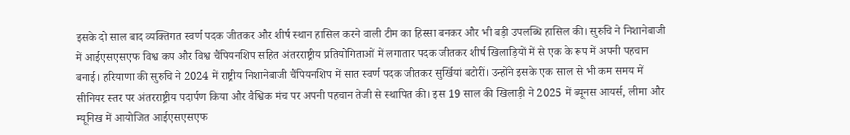इसके दो साल बाद व्यक्तिगत स्वर्ण पदक जीतकर और शीर्ष स्थान हासिल करने वाली टीम का हिस्सा बनकर और भी बड़ी उपलब्धि हासिल की। सुरुचि ने निशानेबाजी में आईएसएसएफ विश्व कप और विश्व चैंपियनशिप सहित अंतरराष्ट्रीय प्रतियोगिताओं में लगातार पदक जीतकर शीर्ष खिलाड़ियों में से एक के रूप में अपनी पहचान बनाई। हरियाणा की सुरुचि ने 2024 में राष्ट्रीय निशानेबाजी चैंपियनशिप में सात स्वर्ण पदक जीतकर सुर्खियां बटोरीं। उन्होंने इसके एक साल से भी कम समय में सीनियर स्तर पर अंतरराष्ट्रीय पदार्पण किया और वैश्विक मंच पर अपनी पहचान तेजी से स्थापित की। इस 19 साल की खिलाड़ी ने 2025 में ब्यूनस आयर्स, लीमा और म्यूनिख में आयोजित आईएसएसएफ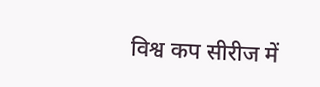विश्व कप सीरीज में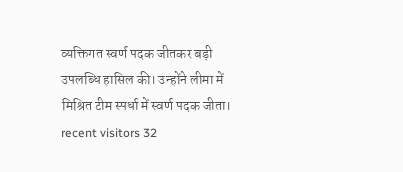व्यक्तिगत स्वर्ण पदक जीतकर बड़ी उपलब्धि हासिल की। उन्होंने लीमा में मिश्रित टीम स्पर्धा में स्वर्ण पदक जीता।   recent visitors 32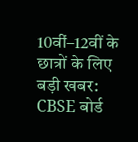10वीं–12वीं के छात्रों के लिए बड़ी खबर: CBSE बोर्ड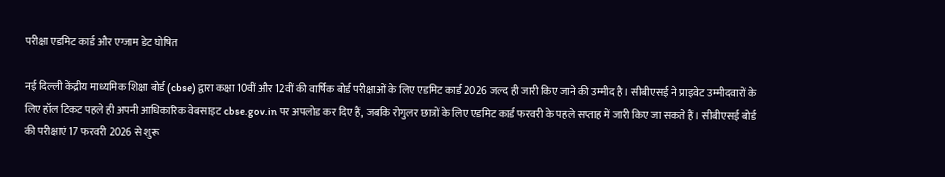परीक्षा एडमिट कार्ड और एग्जाम डेट घोषित

नई दिल्ली केंद्रीय माध्यमिक शिक्षा बोर्ड (cbse) द्वारा कक्षा 10वीं और 12वीं की वार्षिक बोर्ड परीक्षाओं के लिए एडमिट कार्ड 2026 जल्द ही जारी किए जाने की उम्मीद है। सीबीएसई ने प्राइवेट उम्मीदवारों के लिए हॉल टिकट पहले ही अपनी आधिकारिक वेबसाइट cbse.gov.in पर अपलोड कर दिए हैं, जबकि रोगुलर छात्रों के लिए एडमिट कार्ड फरवरी के पहले सप्ताह में जारी किए जा सकते हैं। सीबीएसई बोर्ड की परीक्षाएं 17 फरवरी 2026 से शुरू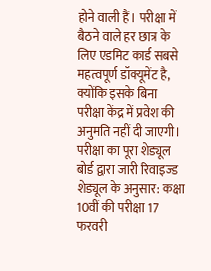होने वाली हैं। परीक्षा में बैठने वाले हर छात्र के लिए एडमिट कार्ड सबसे महत्वपूर्ण डॉक्यूमेंट है, क्योंकि इसके बिना परीक्षा केंद्र में प्रवेश की अनुमति नहीं दी जाएगी। परीक्षा का पूरा शेड्यूल बोर्ड द्वारा जारी रिवाइज्ड शेड्यूल के अनुसार: कक्षा 10वीं की परीक्षा 17 फरवरी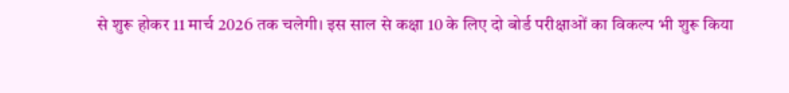से शुरू होकर 11 मार्च 2026 तक चलेगी। इस साल से कक्षा 10 के लिए दो बोर्ड परीक्षाओं का विकल्प भी शुरू किया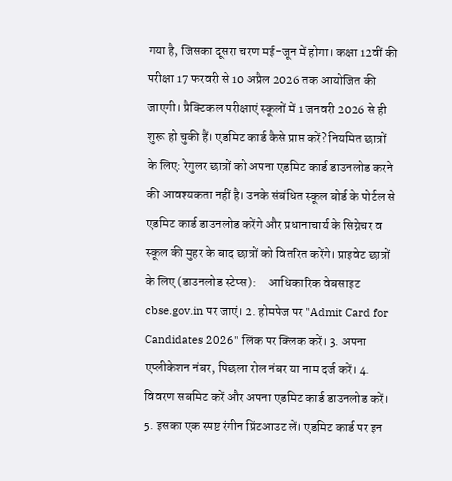गया है, जिसका दूसरा चरण मई-जून में होगा। कक्षा 12वीं की परीक्षा 17 फरवरी से 10 अप्रैल 2026 तक आयोजित की जाएगी। प्रैक्टिकल परीक्षाएं स्कूलों में 1 जनवरी 2026 से ही शुरू हो चुकी हैं। एडमिट कार्ड कैसे प्राप्त करें? नियमित छात्रों के लिए: रेगुलर छात्रों को अपना एडमिट कार्ड डाउनलोड करने की आवश्यकता नहीं है। उनके संबंधित स्कूल बोर्ड के पोर्टल से एडमिट कार्ड डाउनलोड करेंगे और प्रधानाचार्य के सिग्नेचर व स्कूल की मुहर के बाद छात्रों को वितरित करेंगे। प्राइवेट छात्रों के लिए (डाउनलोड स्टेप्स):     आधिकारिक वेबसाइट cbse.gov.in पर जाएं। 2. होमपेज पर "Admit Card for Candidates 2026" लिंक पर क्लिक करें। 3. अपना एप्लीकेशन नंबर, पिछला रोल नंबर या नाम दर्ज करें। 4. विवरण सबमिट करें और अपना एडमिट कार्ड डाउनलोड करें। 5. इसका एक स्पष्ट रंगीन प्रिंटआउट लें। एडमिट कार्ड पर इन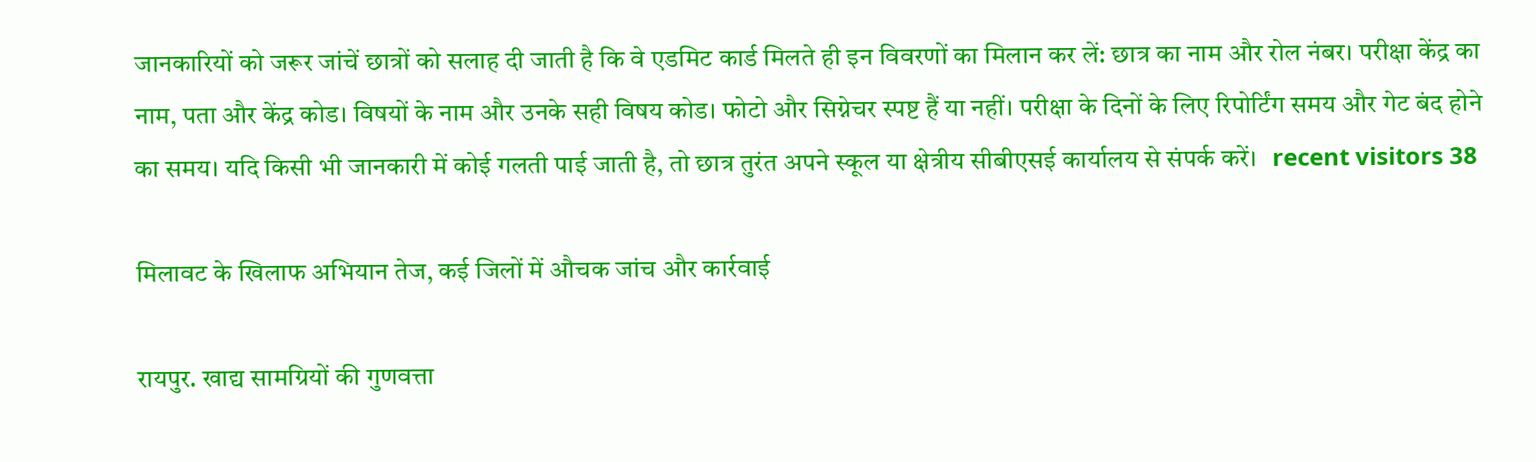जानकारियों को जरूर जांचें छात्रों को सलाह दी जाती है कि वे एडमिट कार्ड मिलते ही इन विवरणों का मिलान कर लें: छात्र का नाम और रोल नंबर। परीक्षा केंद्र का नाम, पता और केंद्र कोड। विषयों के नाम और उनके सही विषय कोड। फोटो और सिग्नेचर स्पष्ट हैं या नहीं। परीक्षा के दिनों के लिए रिपोर्टिंग समय और गेट बंद होने का समय। यदि किसी भी जानकारी में कोई गलती पाई जाती है, तो छात्र तुरंत अपने स्कूल या क्षेत्रीय सीबीएसई कार्यालय से संपर्क करें।   recent visitors 38

मिलावट के खिलाफ अभियान तेज, कई जिलों में औचक जांच और कार्रवाई

रायपुर. खाद्य सामग्रियों की गुणवत्ता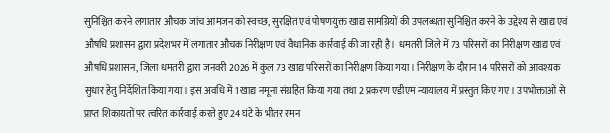सुनिश्चित करने लगातार औचक जांच आमजन को स्वच्छ, सुरक्षित एवं पोषणयुक्त खाद्य सामग्रियों की उपलब्धता सुनिश्चित करने के उद्देश्य से खाद्य एवं औषधि प्रशासन द्वारा प्रदेशभर में लगातार औचक निरीक्षण एवं वैधानिक कार्रवाई की जा रही है।  धमतरी जिले में 73 परिसरों का निरीक्षण खाद्य एवं औषधि प्रशासन, जिला धमतरी द्वारा जनवरी 2026 में कुल 73 खाद्य परिसरों का निरीक्षण किया गया। निरीक्षण के दौरान 14 परिसरों को आवश्यक सुधार हेतु निर्देशित किया गया। इस अवधि में 1 खाद्य नमूना संग्रहित किया गया तथा 2 प्रकरण एडीएम न्यायालय में प्रस्तुत किए गए। उपभोक्ताओं से प्राप्त शिकायतों पर त्वरित कार्रवाई करते हुए 24 घंटे के भीतर रमन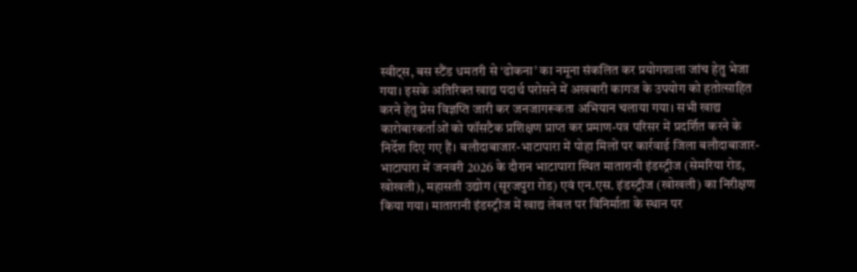स्वीट्स, बस स्टैंड धमतरी से ‘ढोकना’ का नमूना संकलित कर प्रयोगशाला जांच हेतु भेजा गया। इसके अतिरिक्त खाद्य पदार्थ परोसने में अखबारी कागज के उपयोग को हतोत्साहित करने हेतु प्रेस विज्ञप्ति जारी कर जनजागरूकता अभियान चलाया गया। सभी खाद्य कारोबारकर्ताओं को फॉसटैक प्रशिक्षण प्राप्त कर प्रमाण-पत्र परिसर में प्रदर्शित करने के निर्देश दिए गए हैं। बलौदाबाजार-भाटापारा में पोहा मिलों पर कार्रवाई जिला बलौदाबाजार-भाटापारा में जनवरी 2026 के दौरान भाटापारा स्थित मातारानी इंडस्ट्रीज (सेमरिया रोड, खोखली), महासती उद्योग (सूरजपुरा रोड) एवं एन.एस. इंडस्ट्रीज (खोखली) का निरीक्षण किया गया। मातारानी इंडस्ट्रीज में खाद्य लेबल पर विनिर्माता के स्थान पर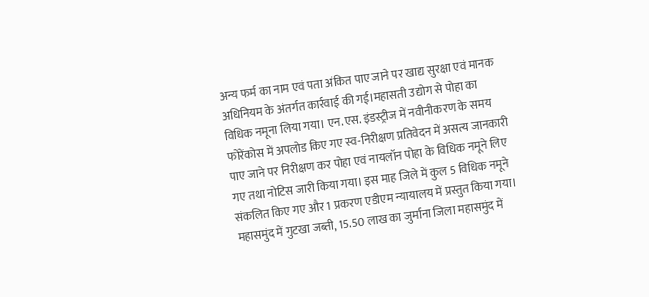अन्य फर्म का नाम एवं पता अंकित पाए जाने पर खाद्य सुरक्षा एवं मानक अधिनियम के अंतर्गत कार्रवाई की गई।महासती उद्योग से पोहा का विधिक नमूना लिया गया। एन.एस. इंडस्ट्रीज में नवीनीकरण के समय फोरेंकोस में अपलोड किए गए स्व-निरीक्षण प्रतिवेदन में असत्य जानकारी पाए जाने पर निरीक्षण कर पोहा एवं नायलॉन पोहा के विधिक नमूने लिए गए तथा नोटिस जारी किया गया। इस माह जिले में कुल 5 विधिक नमूने संकलित किए गए और 1 प्रकरण एडीएम न्यायालय में प्रस्तुत किया गया। महासमुंद में गुटखा जब्ती, 15.50 लाख का जुर्माना जिला महासमुंद में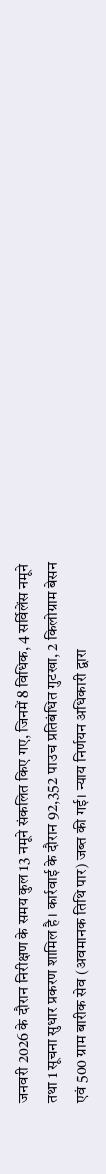जनवरी 2026 के दौरान निरीक्षण के समय कुल 13 नमूने संकलित किए गए, जिनमें 8 विधिक, 4 सर्विलेंस नमूने तथा 1 सूचना सुधार प्रकरण शामिल है। कार्रवाई के दौरान 92,352 पाउच प्रतिबंधित गुटखा, 2 किलोग्राम बेसन एवं 500 ग्राम बारीक सेव (अवमानक तिथि पार) जब्त की गई। न्याय निर्णयन अधिकारी द्वारा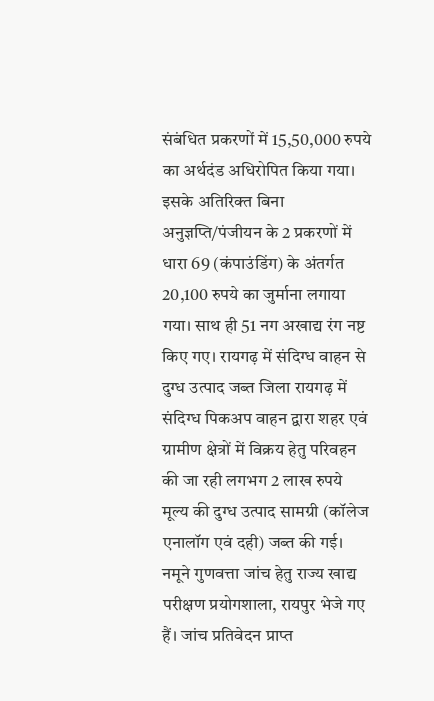संबंधित प्रकरणों में 15,50,000 रुपये का अर्थदंड अधिरोपित किया गया। इसके अतिरिक्त बिना अनुज्ञप्ति/पंजीयन के 2 प्रकरणों में धारा 69 (कंपाउंडिंग) के अंतर्गत 20,100 रुपये का जुर्माना लगाया गया। साथ ही 51 नग अखाद्य रंग नष्ट किए गए। रायगढ़ में संदिग्ध वाहन से दुग्ध उत्पाद जब्त जिला रायगढ़ में संदिग्ध पिकअप वाहन द्वारा शहर एवं ग्रामीण क्षेत्रों में विक्रय हेतु परिवहन की जा रही लगभग 2 लाख रुपये मूल्य की दुग्ध उत्पाद सामग्री (कॉलेज एनालॉग एवं दही) जब्त की गई। नमूने गुणवत्ता जांच हेतु राज्य खाद्य परीक्षण प्रयोगशाला, रायपुर भेजे गए हैं। जांच प्रतिवेदन प्राप्त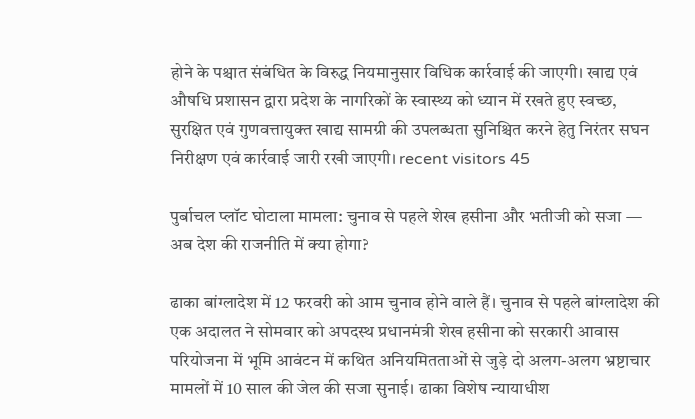होने के पश्चात संबंधित के विरुद्ध नियमानुसार विधिक कार्रवाई की जाएगी। खाद्य एवं औषधि प्रशासन द्वारा प्रदेश के नागरिकों के स्वास्थ्य को ध्यान में रखते हुए स्वच्छ, सुरक्षित एवं गुणवत्तायुक्त खाद्य सामग्री की उपलब्धता सुनिश्चित करने हेतु निरंतर सघन निरीक्षण एवं कार्रवाई जारी रखी जाएगी। recent visitors 45

पुर्बाचल प्लॉट घोटाला मामला: चुनाव से पहले शेख हसीना और भतीजी को सजा — अब देश की राजनीति में क्या होगा?

ढाका बांग्लादेश में 12 फरवरी को आम चुनाव होने वाले हैं। चुनाव से पहले बांग्लादेश की एक अदालत ने सोमवार को अपदस्थ प्रधानमंत्री शेख हसीना को सरकारी आवास परियोजना में भूमि आवंटन में कथित अनियमितताओं से जुड़े दो अलग-अलग भ्रष्टाचार मामलों में 10 साल की जेल की सजा सुनाई। ढाका विशेष न्यायाधीश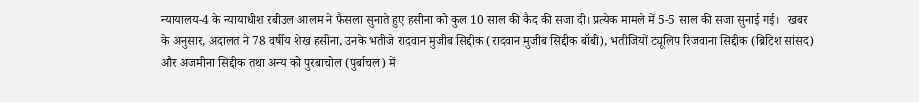न्यायालय-4 के न्यायाधीश रबीउल आलम ने फैसला सुनाते हुए हसीना को कुल 10 साल की कैद की सजा दी। प्रत्येक मामले में 5-5 साल की सजा सुनाई गई।   खबर के अनुसार, अदालत ने 78 वर्षीय शेख हसीना, उनके भतीजे रादवान मुजीब सिद्दीक (रादवान मुजीब सिद्दीक बॉबी), भतीजियों ट्यूलिप रिजवाना सिद्दीक (ब्रिटिश सांसद) और अजमीना सिद्दीक तथा अन्य को पुरबाचोल (पुर्बाचल) में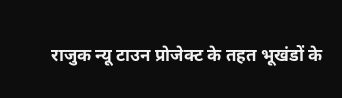राजुक न्यू टाउन प्रोजेक्ट के तहत भूखंडों के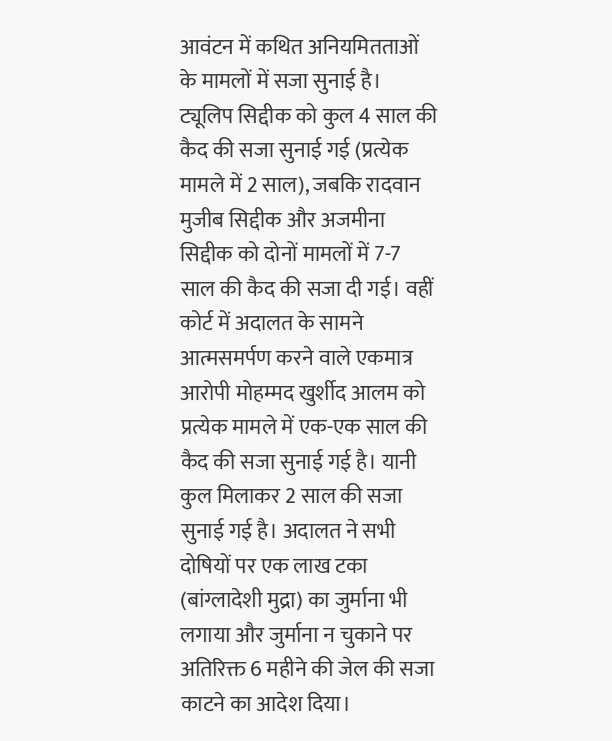आवंटन में कथित अनियमितताओं के मामलों में सजा सुनाई है। ट्यूलिप सिद्दीक को कुल 4 साल की कैद की सजा सुनाई गई (प्रत्येक मामले में 2 साल), जबकि रादवान मुजीब सिद्दीक और अजमीना सिद्दीक को दोनों मामलों में 7-7 साल की कैद की सजा दी गई। वहीं कोर्ट में अदालत के सामने आत्मसमर्पण करने वाले एकमात्र आरोपी मोहम्मद खुर्शीद आलम को प्रत्येक मामले में एक-एक साल की कैद की सजा सुनाई गई है। यानी कुल मिलाकर 2 साल की सजा सुनाई गई है। अदालत ने सभी दोषियों पर एक लाख टका (बांग्लादेशी मुद्रा) का जुर्माना भी लगाया और जुर्माना न चुकाने पर अतिरिक्त 6 महीने की जेल की सजा काटने का आदेश दिया।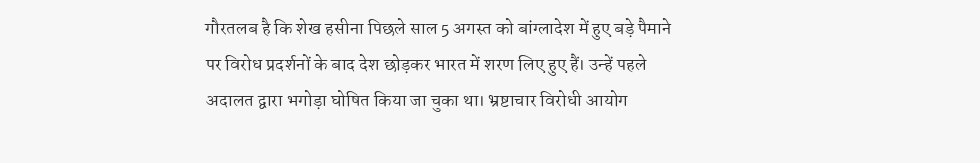गौरतलब है कि शेख हसीना पिछले साल 5 अगस्त को बांग्लादेश में हुए बड़े पैमाने पर विरोध प्रदर्शनों के बाद देश छोड़कर भारत में शरण लिए हुए हैं। उन्हें पहले अदालत द्वारा भगोड़ा घोषित किया जा चुका था। भ्रष्टाचार विरोधी आयोग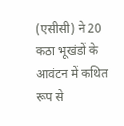(एसीसी) ने 20 कठा भूखंडों के आवंटन में कथित रूप से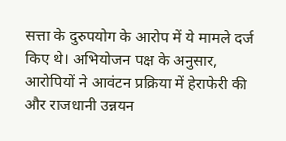सत्ता के दुरुपयोग के आरोप में ये मामले दर्ज किए थे। अभियोजन पक्ष के अनुसार, आरोपियों ने आवंटन प्रक्रिया में हेराफेरी की और राजधानी उन्नयन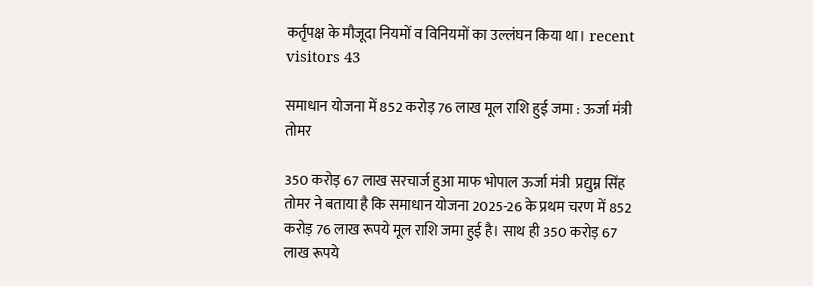कर्तृपक्ष के मौजूदा नियमों व विनियमों का उल्लंघन किया था। recent visitors 43

समाधान योजना में 852 करोड़ 76 लाख मूल राशि हुई जमा : ऊर्जा मंत्री तोमर

350 करोड़ 67 लाख सरचार्ज हुआ माफ भोपाल ऊर्जा मंत्री  प्रद्युम्न सिंह तोमर ने बताया है कि समाधान योजना 2025-26 के प्रथम चरण में 852 करोड़ 76 लाख रूपये मूल राशि जमा हुई है। साथ ही 350 करोड़ 67 लाख रूपये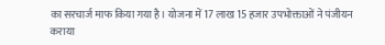का सरचार्ज माफ किया गया है। योजना में 17 लाख 15 हजार उपभोक्ताओं ने पंजीयन कराया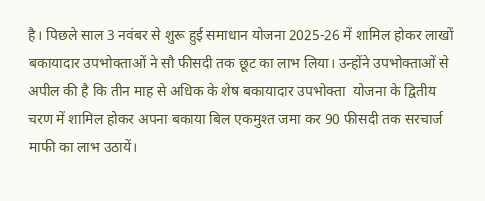है। पिछले साल 3 नवंबर से शुरू हुई समाधान योजना 2025-26 में शामिल होकर लाखों बकायादार उपभोक्ताओं ने सौ फीसदी तक छूट का लाभ लिया। उन्होंने उपभोक्ताओं से अपील की है कि तीन माह से अधिक के शेष बकायादार उपभोक्ता  योजना के द्वितीय चरण में शामिल होकर अपना बकाया बिल एकमुश्त जमा कर 90 फीसदी तक सरचार्ज माफी का लाभ उठायें।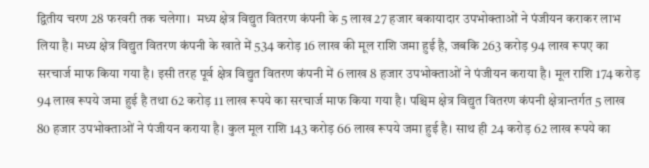द्वितीय चरण 28 फरवरी तक चलेगा।  मध्य क्षेत्र विद्युत वितरण कंपनी के 5 लाख 27 हजार बकायादार उपभोक्ताओं ने पंजीयन कराकर लाभ लिया है। मध्य क्षेत्र विद्युत वितरण कंपनी के खाते में 534 करोड़ 16 लाख की मूल राशि जमा हुई है, जबकि 263 करोड़ 94 लाख रूपए का सरचार्ज माफ किया गया है। इसी तरह पूर्व क्षेत्र विद्युत वितरण कंपनी में 6 लाख 8 हजार उपभोक्ताओं ने पंजीयन कराया है। मूल राशि 174 करोड़ 94 लाख रूपये जमा हुई है तथा 62 करोड़ 11 लाख रूपये का सरचार्ज माफ किया गया है। पश्चिम क्षेत्र विद्युत वितरण कंपनी क्षेत्रान्तर्गत 5 लाख 80 हजार उपभोक्ताओं ने पंजीयन कराया है। कुल मूल राशि 143 करोड़ 66 लाख रूपये जमा हुई है। साथ ही 24 करोड़ 62 लाख रूपये का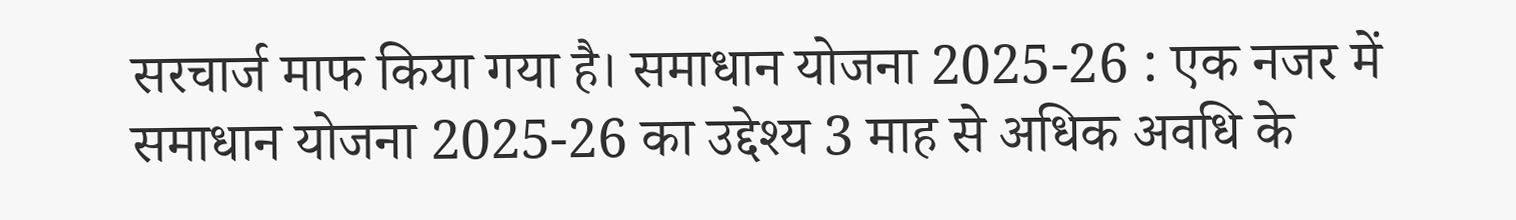सरचार्ज माफ किया गया है। समाधान योजना 2025-26 : एक नजर में समाधान योजना 2025-26 का उद्देश्य 3 माह से अधिक अवधि के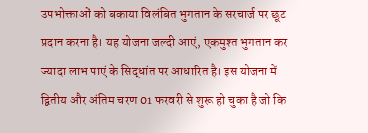उपभोक्ताओं को बकाया विलंबित भुगतान के सरचार्ज पर छूट प्रदान करना है। यह योजना जल्दी आएं, एकमुश्‍त भुगतान कर ज्यादा लाभ पाएं के सिद्धांत पर आधारित है। इस योजना में द्वितीय और अंतिम चरण 01 फरवरी से शुरू हो चुका है जो कि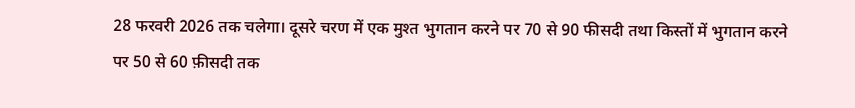28 फरवरी 2026 तक चलेगा। दूसरे चरण में एक मुश्‍त भुगतान करने पर 70 से 90 फीसदी तथा किस्‍तों में भुगतान करने पर 50 से 60 फ़ीसदी तक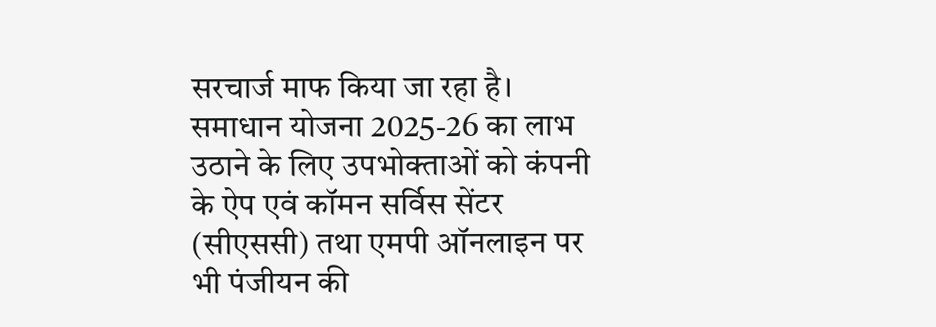सरचार्ज माफ किया जा रहा है। समाधान योजना 2025-26 का लाभ उठाने के लिए उपभोक्ताओं को कंपनी के ऐप एवं कॉमन सर्विस सेंटर (सीएससी) तथा एमपी ऑनलाइन पर भी पंजीयन की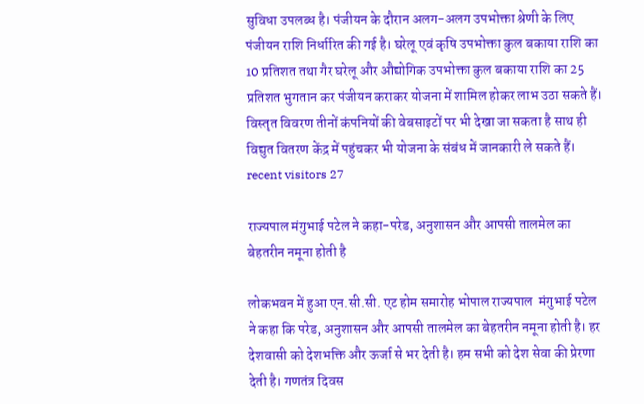सुविधा उपलब्‍ध है। पंजीयन के दौरान अलग-अलग उपभोक्ता श्रेणी के लिए पंजीयन राशि निर्धारित की गई है। घरेलू एवं कृषि उपभोक्ता कुल बकाया राशि का 10 प्रतिशत तथा गैर घरेलू और औद्योगिक उपभोक्ता कुल बकाया राशि का 25 प्रतिशत भुगतान कर पंजीयन कराकर योजना में शामिल होकर लाभ उठा सकते हैं। विस्तृत विवरण तीनों कंपनियों की वेबसाइटों पर भी देखा जा सकता है साथ ही विद्युत वितरण केंद्र में पहुंचकर भी योजना के संबंध में जानकारी ले सकते हैं। recent visitors 27

राज्यपाल मंगुभाई पटेल ने कहा-परेड, अनुशासन और आपसी तालमेल का बेहतरीन नमूना होती है

लोकभवन में हुआ एन.सी.सी. एट होम समारोह भोपाल राज्यपाल  मंगुभाई पटेल ने कहा कि परेड, अनुशासन और आपसी तालमेल का बेहतरीन नमूना होती है। हर देशवासी को देशभक्ति और ऊर्जा से भर देती है। हम सभी को देश सेवा की प्रेरणा देती है। गणतंत्र दिवस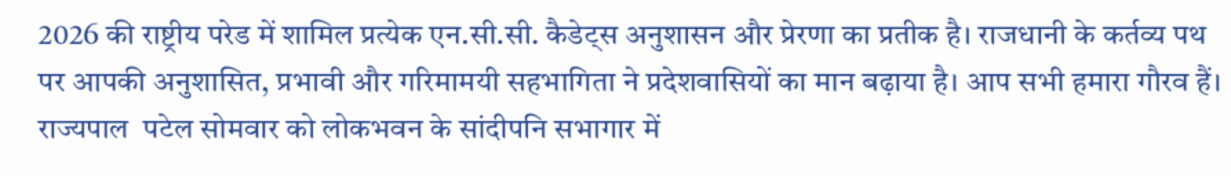2026 की राष्ट्रीय परेड में शामिल प्रत्येक एन.सी.सी. कैडेट्स अनुशासन और प्रेरणा का प्रतीक है। राजधानी के कर्तव्य पथ पर आपकी अनुशासित, प्रभावी और गरिमामयी सहभागिता ने प्रदेशवासियों का मान बढ़ाया है। आप सभी हमारा गौरव हैं। राज्यपाल  पटेल सोमवार को लोकभवन के सांदीपनि सभागार में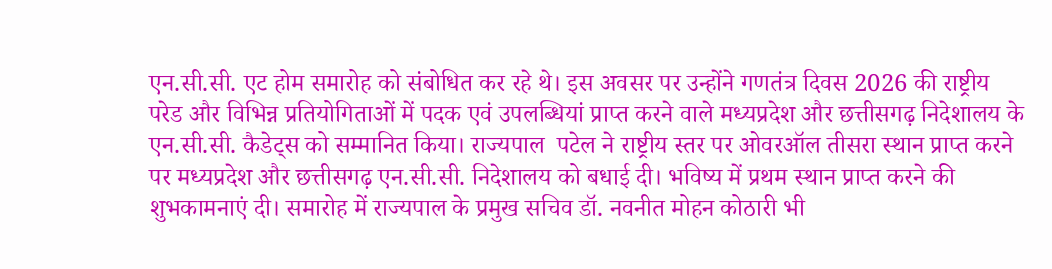एन.सी.सी. एट होम समारोह को संबोधित कर रहे थे। इस अवसर पर उन्होंने गणतंत्र दिवस 2026 की राष्ट्रीय परेड और विभिन्न प्रतियोगिताओं में पदक एवं उपलब्धियां प्राप्त करने वाले मध्यप्रदेश और छत्तीसगढ़ निदेशालय के एन.सी.सी. कैडेट्स को सम्मानित किया। राज्यपाल  पटेल ने राष्ट्रीय स्तर पर ओवरऑल तीसरा स्थान प्राप्त करने पर मध्यप्रदेश और छत्तीसगढ़ एन.सी.सी. निदेशालय को बधाई दी। भविष्य में प्रथम स्थान प्राप्त करने की शुभकामनाएं दी। समारोह में राज्यपाल के प्रमुख सचिव डॉ. नवनीत मोहन कोठारी भी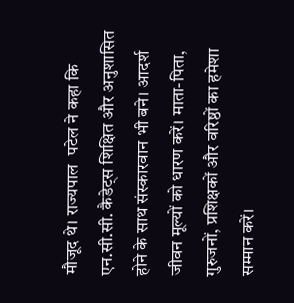मौजूद थे। राज्यपाल  पटेल ने कहा कि एन.सी.सी. कैडेट्स शिक्षित और अनुशासित होने के साथ संस्कारवान भी बने। आदर्श जीवन मूल्यों को धारण करें। माता-पिता, गुरुजनों, प्रशिक्षकों और वरिष्ठों का हमेशा सम्मान करें।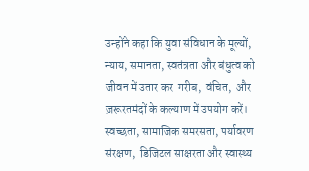उन्होंने कहा कि युवा संविधान के मूल्यों, न्याय, समानता, स्वतंत्रता और बंधुत्व को जीवन में उतार कर  गरीब,  वंचित,  और  ज़रूरतमंदों के कल्याण में उपयोग करें। स्वच्छता, सामाजिक समरसता, पर्यावरण संरक्षण,  डिजिटल साक्षरता और स्वास्थ्य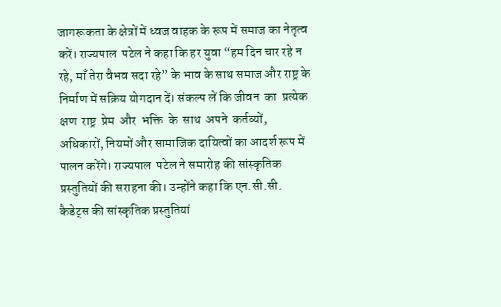जागरूकता के क्षेत्रों में ध्वज वाहक के रूप में समाज का नेतृत्व करें। राज्यपाल  पटेल ने कहा कि हर युवा “हम दिन चार रहे न रहे, माँ तेरा वैभव सदा रहे” के भाव के साथ समाज और राष्ट्र के निर्माण में सक्रिय योगदान दें। संकल्प लें कि जीवन  का  प्रत्येक  क्षण  राष्ट्र  प्रेम  और  भक्ति  के  साथ  अपने  कर्तव्यों, अधिकारों, नियमों और सामाजिक दायित्वों का आदर्श रूप में पालन करेंगे। राज्यपाल  पटेल ने समारोह की सांस्कृतिक प्रस्तुतियों की सराहना की। उन्होंने कहा कि एन.सी.सी. कैडेट्स की सांस्कृतिक प्रस्तुतियां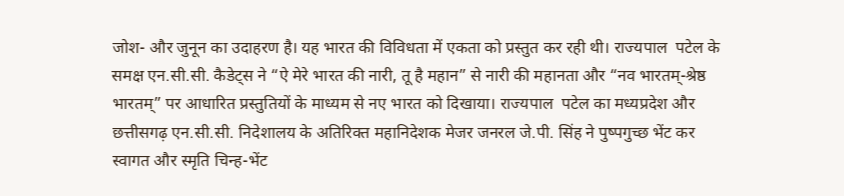जोश- और जुनून का उदाहरण है। यह भारत की विविधता में एकता को प्रस्तुत कर रही थी। राज्यपाल  पटेल के समक्ष एन.सी.सी. कैडेट्स ने “ऐ मेरे भारत की नारी, तू है महान” से नारी की महानता और “नव भारतम्-श्रेष्ठ भारतम्” पर आधारित प्रस्तुतियों के माध्यम से नए भारत को दिखाया। राज्यपाल  पटेल का मध्यप्रदेश और छत्तीसगढ़ एन.सी.सी. निदेशालय के अतिरिक्त महानिदेशक मेजर जनरल जे.पी. सिंह ने पुष्पगुच्छ भेंट कर स्वागत और स्मृति चिन्ह-भेंट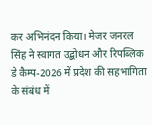कर अभिनंदन किया। मेजर जनरल सिंह ने स्वागत उद्बोधन और रिपब्लिक डे कैम्प-2026 में प्रदेश की सहभागिता के संबंध में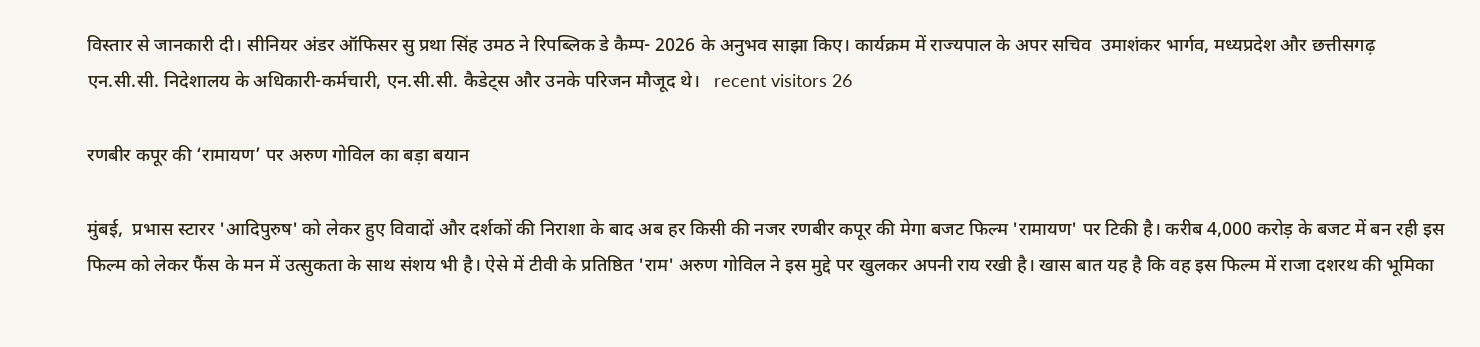विस्तार से जानकारी दी। सीनियर अंडर ऑफिसर सु प्रथा सिंह उमठ ने रिपब्लिक डे कैम्प- 2026 के अनुभव साझा किए। कार्यक्रम में राज्यपाल के अपर सचिव  उमाशंकर भार्गव, मध्यप्रदेश और छत्तीसगढ़ एन.सी.सी. निदेशालय के अधिकारी-कर्मचारी, एन.सी.सी. कैडेट्स और उनके परिजन मौजूद थे।   recent visitors 26

रणबीर कपूर की ‘रामायण’ पर अरुण गोविल का बड़ा बयान

मुंबई,  प्रभास स्टारर 'आदिपुरुष' को लेकर हुए विवादों और दर्शकों की निराशा के बाद अब हर किसी की नजर रणबीर कपूर की मेगा बजट फिल्म 'रामायण' पर टिकी है। करीब 4,000 करोड़ के बजट में बन रही इस फिल्म को लेकर फैंस के मन में उत्सुकता के साथ संशय भी है। ऐसे में टीवी के प्रतिष्ठित 'राम' अरुण गोविल ने इस मुद्दे पर खुलकर अपनी राय रखी है। खास बात यह है कि वह इस फिल्म में राजा दशरथ की भूमिका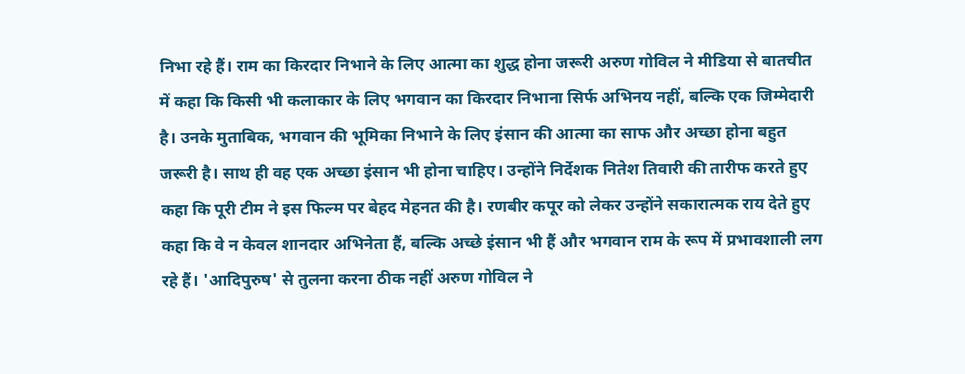निभा रहे हैं। राम का किरदार निभाने के लिए आत्मा का शुद्ध होना जरूरी अरुण गोविल ने मीडिया से बातचीत में कहा कि किसी भी कलाकार के लिए भगवान का किरदार निभाना सिर्फ अभिनय नहीं, बल्कि एक जिम्मेदारी है। उनके मुताबिक, भगवान की भूमिका निभाने के लिए इंसान की आत्मा का साफ और अच्छा होना बहुत जरूरी है। साथ ही वह एक अच्छा इंसान भी होना चाहिए। उन्होंने निर्देशक नितेश तिवारी की तारीफ करते हुए कहा कि पूरी टीम ने इस फिल्म पर बेहद मेहनत की है। रणबीर कपूर को लेकर उन्होंने सकारात्मक राय देते हुए कहा कि वे न केवल शानदार अभिनेता हैं, बल्कि अच्छे इंसान भी हैं और भगवान राम के रूप में प्रभावशाली लग रहे हैं। 'आदिपुरुष' से तुलना करना ठीक नहीं अरुण गोविल ने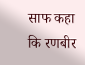साफ कहा कि रणबीर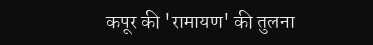कपूर की 'रामायण' की तुलना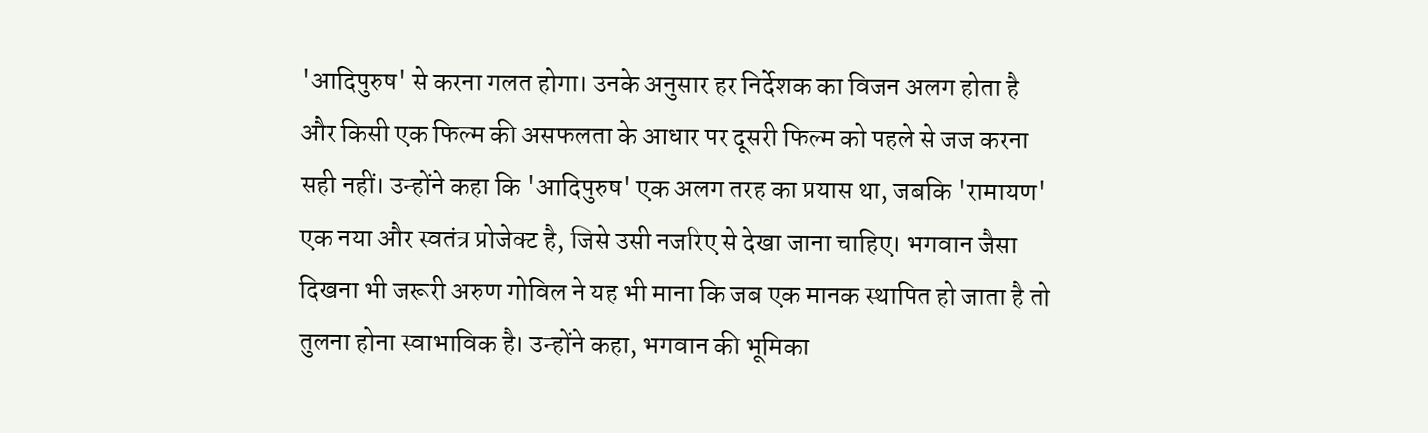'आदिपुरुष' से करना गलत होगा। उनके अनुसार हर निर्देशक का विजन अलग होता है और किसी एक फिल्म की असफलता के आधार पर दूसरी फिल्म को पहले से जज करना सही नहीं। उन्होंने कहा कि 'आदिपुरुष' एक अलग तरह का प्रयास था, जबकि 'रामायण' एक नया और स्वतंत्र प्रोजेक्ट है, जिसे उसी नजरिए से देखा जाना चाहिए। भगवान जैसा दिखना भी जरूरी अरुण गोविल ने यह भी माना कि जब एक मानक स्थापित हो जाता है तो तुलना होना स्वाभाविक है। उन्होंने कहा, भगवान की भूमिका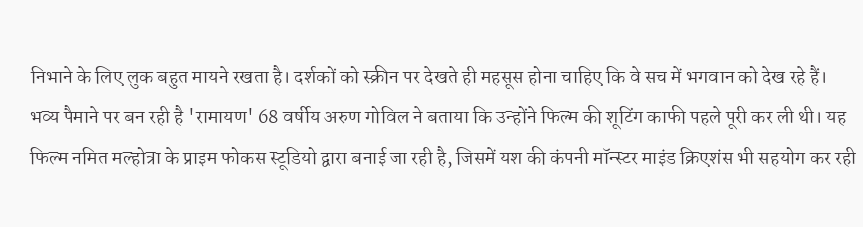निभाने के लिए लुक बहुत मायने रखता है। दर्शकों को स्क्रीन पर देखते ही महसूस होना चाहिए कि वे सच में भगवान को देख रहे हैं। भव्य पैमाने पर बन रही है 'रामायण' 68 वर्षीय अरुण गोविल ने बताया कि उन्होंने फिल्म की शूटिंग काफी पहले पूरी कर ली थी। यह फिल्म नमित मल्होत्रा के प्राइम फोकस स्टूडियो द्वारा बनाई जा रही है, जिसमें यश की कंपनी मॉन्स्टर माइंड क्रिएशंस भी सहयोग कर रही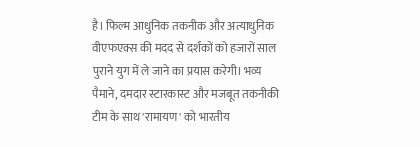है। फिल्म आधुनिक तकनीक और अत्याधुनिक वीएफएक्स की मदद से दर्शकों को हजारों साल पुराने युग में ले जाने का प्रयास करेगी। भव्य पैमाने, दमदार स्टारकास्ट और मजबूत तकनीकी टीम के साथ 'रामायण' को भारतीय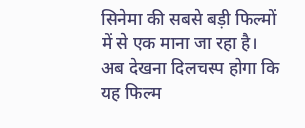सिनेमा की सबसे बड़ी फिल्मों में से एक माना जा रहा है। अब देखना दिलचस्प होगा कि यह फिल्म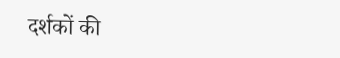दर्शकों की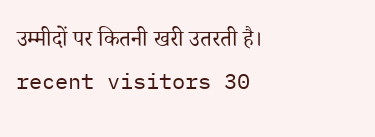उम्मीदों पर कितनी खरी उतरती है।   recent visitors 30